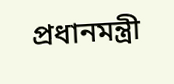প্রধানমন্ত্রী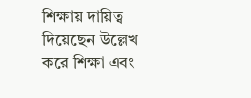শিক্ষায় দায়িত্ব দিয়েছেন উল্লেখ করে শিক্ষা এবং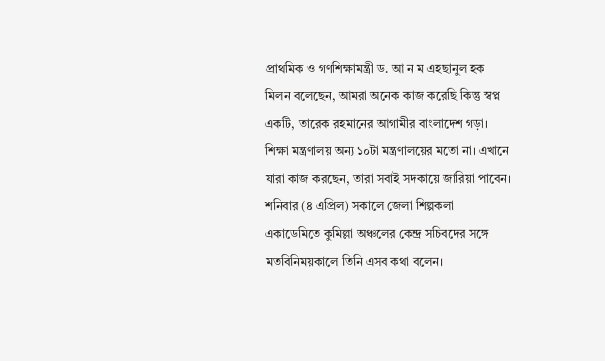প্রাথমিক ও গণশিক্ষামন্ত্রী ড. আ ন ম এহছানুল হক মিলন বলেছেন, আমরা অনেক কাজ করেছি কিন্তু স্বপ্ন একটি, তারেক রহমানের আগামীর বাংলাদেশ গড়া। শিক্ষা মন্ত্রণালয় অন্য ১০টা মন্ত্রণালয়ের মতো না। এখানে যারা কাজ করছেন, তারা সবাই সদকায়ে জারিয়া পাবেন।
শনিবার (৪ এপ্রিল) সকালে জেলা শিল্পকলা একাডেমিতে কুমিল্লা অঞ্চলের কেন্দ্র সচিবদের সঙ্গে মতবিনিময়কালে তিনি এসব কথা বলেন।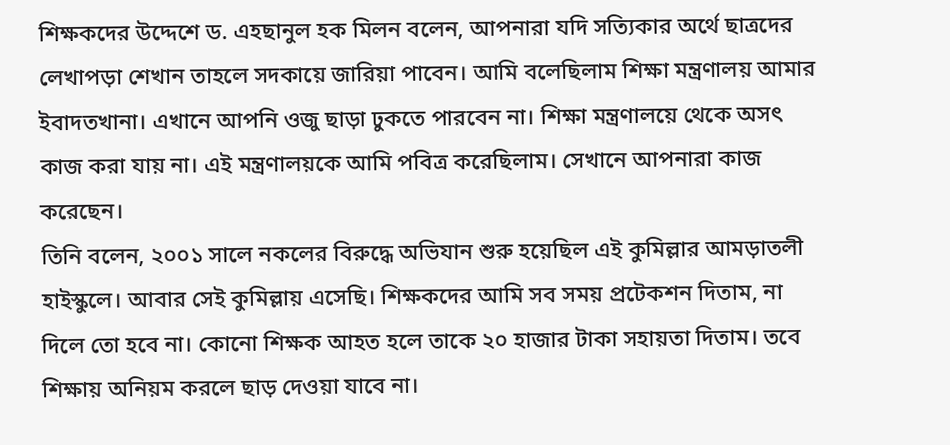শিক্ষকদের উদ্দেশে ড. এহছানুল হক মিলন বলেন, আপনারা যদি সত্যিকার অর্থে ছাত্রদের লেখাপড়া শেখান তাহলে সদকায়ে জারিয়া পাবেন। আমি বলেছিলাম শিক্ষা মন্ত্রণালয় আমার ইবাদতখানা। এখানে আপনি ওজু ছাড়া ঢুকতে পারবেন না। শিক্ষা মন্ত্রণালয়ে থেকে অসৎ কাজ করা যায় না। এই মন্ত্রণালয়কে আমি পবিত্র করেছিলাম। সেখানে আপনারা কাজ করেছেন।
তিনি বলেন, ২০০১ সালে নকলের বিরুদ্ধে অভিযান শুরু হয়েছিল এই কুমিল্লার আমড়াতলী হাইস্কুলে। আবার সেই কুমিল্লায় এসেছি। শিক্ষকদের আমি সব সময় প্রটেকশন দিতাম, না দিলে তো হবে না। কোনো শিক্ষক আহত হলে তাকে ২০ হাজার টাকা সহায়তা দিতাম। তবে শিক্ষায় অনিয়ম করলে ছাড় দেওয়া যাবে না।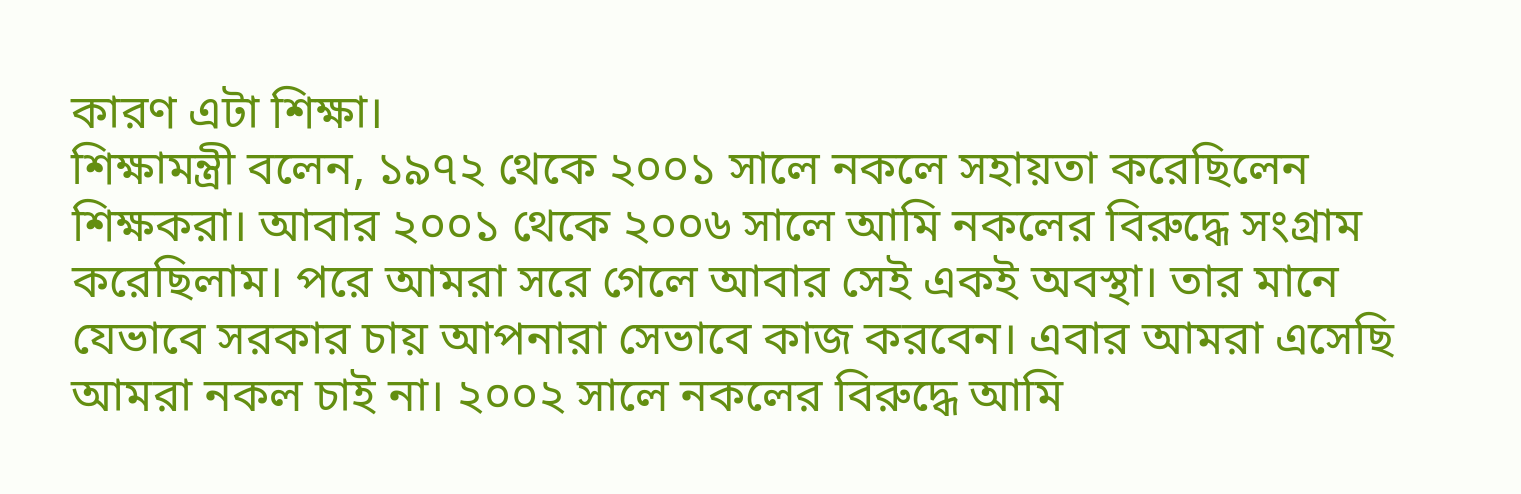কারণ এটা শিক্ষা।
শিক্ষামন্ত্রী বলেন, ১৯৭২ থেকে ২০০১ সালে নকলে সহায়তা করেছিলেন শিক্ষকরা। আবার ২০০১ থেকে ২০০৬ সালে আমি নকলের বিরুদ্ধে সংগ্রাম করেছিলাম। পরে আমরা সরে গেলে আবার সেই একই অবস্থা। তার মানে যেভাবে সরকার চায় আপনারা সেভাবে কাজ করবেন। এবার আমরা এসেছি আমরা নকল চাই না। ২০০২ সালে নকলের বিরুদ্ধে আমি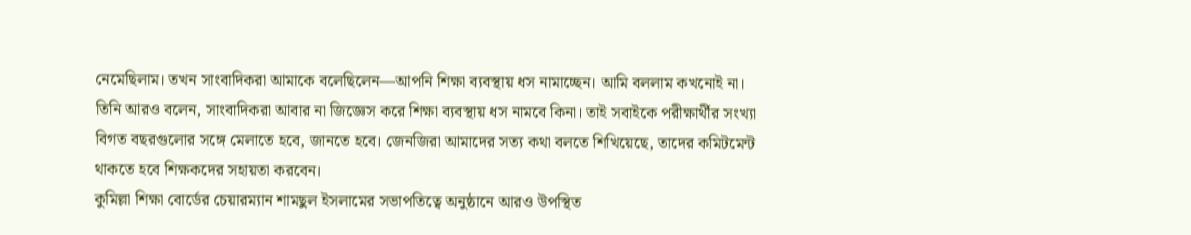নেমেছিলাম। তখন সাংবাদিকরা আমাকে বলেছিলেন—আপনি শিক্ষা ব্যবস্থায় ধস নামাচ্ছেন। আমি বললাম কখনোই না।
তিনি আরও বলেন, সাংবাদিকরা আবার না জিজ্ঞেস করে শিক্ষা ব্যবস্থায় ধস নামবে কিনা। তাই সবাইকে পরীক্ষার্থীর সংখ্যা বিগত বছরগুলোর সঙ্গে মেলাতে হবে, জানতে হবে। জেনজিরা আমাদের সত্য কথা বলতে শিখিয়েছে, তাদের কমিটমেন্ট থাকতে হবে শিক্ষকদের সহায়তা করবেন।
কুমিল্লা শিক্ষা বোর্ডের চেয়ারম্যান শামছুল ইসলামের সভাপতিত্বে অনুষ্ঠানে আরও উপস্থিত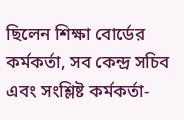ছিলেন শিক্ষা বোর্ডের কর্মকর্তা, সব কেন্দ্র সচিব এবং সংশ্লিষ্ট কর্মকর্তা-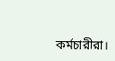কর্মচারীরা।